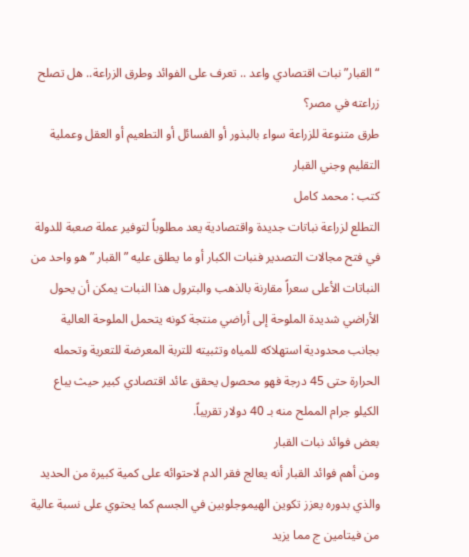“القبار” نبات اقتصادي واعد .. تعرف على الفوائد وطرق الزراعة.. هل تصلح زراعته في مصر؟
طرق متنوعة للزراعة سواء بالبذور أو الفسائل أو التطعيم أو العقل وعملية التقليم وجني القبار
كتب : محمد كامل
التطلع لزراعة نباتات جديدة واقتصادية يعد مطلوباً لتوفير عملة صعبة للدولة في فتح مجالات التصدير فنبات الكبار أو ما يطلق عليه ” القبار ” هو واحد من النباتات الأعلى سعراً مقارنة بالذهب والبترول هذا النبات يمكن أن يحول الأراضي شديدة الملوحة إلى أراضي منتجة كونه يتحمل الملوحة العالية بجانب محدودية استهلاكه للمياه وتثبيته للتربة المعرضة للتعرية وتحمله الحرارة حتى 45 درجة فهو محصول يحقق عائد اقتصادي كبير حيث يباع الكيلو جرام المملح منه بـ 40 دولار تقريباً.
بعض فوائد نبات القبار
ومن أهم فوائد القبار أنه يعالج فقر الدم لاحتوائه على كمية كبيرة من الحديد والذي بدوره يعزز تكوين الهيموجلوبين في الجسم كما يحتوي على نسبة عالية من فيتامين ج مما يزيد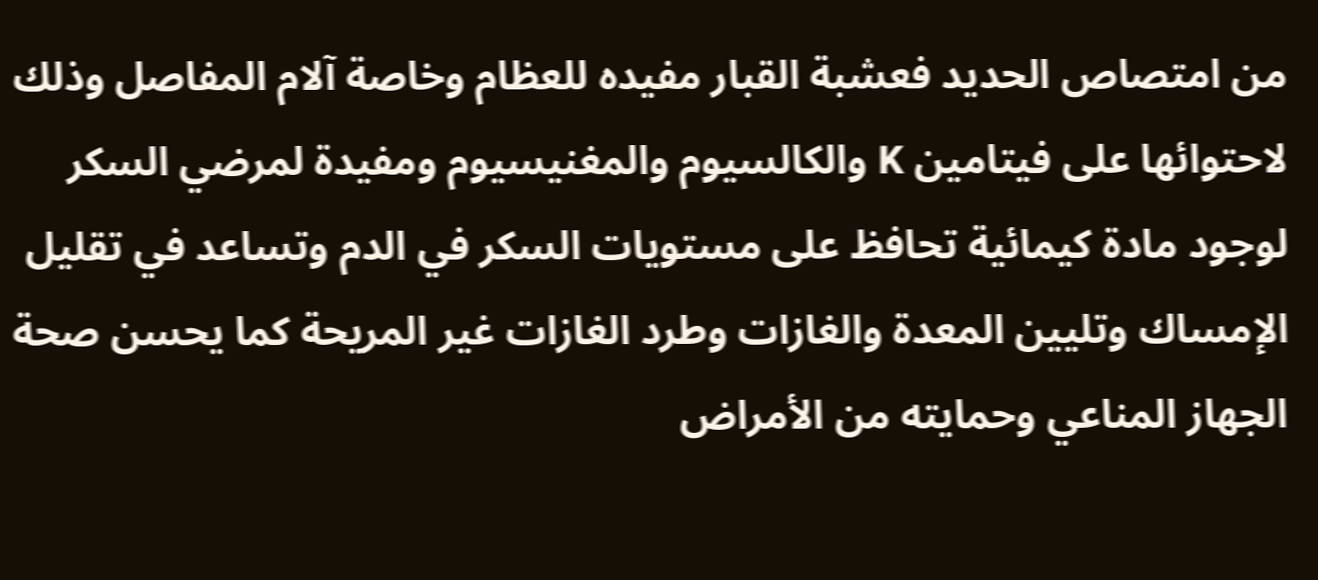من امتصاص الحديد فعشبة القبار مفيده للعظام وخاصة آلام المفاصل وذلك لاحتوائها على فيتامين K والكالسيوم والمغنيسيوم ومفيدة لمرضي السكر لوجود مادة كيمائية تحافظ على مستويات السكر في الدم وتساعد في تقليل الإمساك وتليين المعدة والغازات وطرد الغازات غير المريحة كما يحسن صحة الجهاز المناعي وحمايته من الأمراض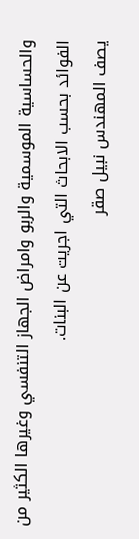والحساسية الموسمية والربو وامراض الجهاز التنفسي وغيرها الكثير من الفوائد بحسب الابحاث التي اجريت عن البنات.
يصف المهندس نبيل صقر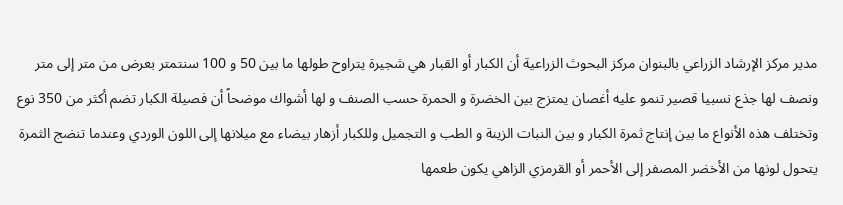مدير مركز الإرشاد الزراعي بالبنوان مركز البحوث الزراعية أن الكبار أو القبار هي شجيرة يتراوح طولها ما بين 50 و 100 سنتمتر بعرض من متر إلى متر ونصف لها جذع نسبيا قصير تنمو عليه أغصان يمتزج بين الخضرة و الحمرة حسب الصنف و لها أشواك موضحاً أن فصيلة الكبار تضم أكثر من 350 نوع وتختلف هذه الأنواع ما بين إنتاج ثمرة الكبار و بين النبات الزينة و الطب و التجميل وللكبار أزهار بيضاء مع ميلانها إلى اللون الوردي وعندما تنضج الثمرة يتحول لونها من الأخضر المصفر إلى الأحمر أو القرمزي الزاهي يكون طعمها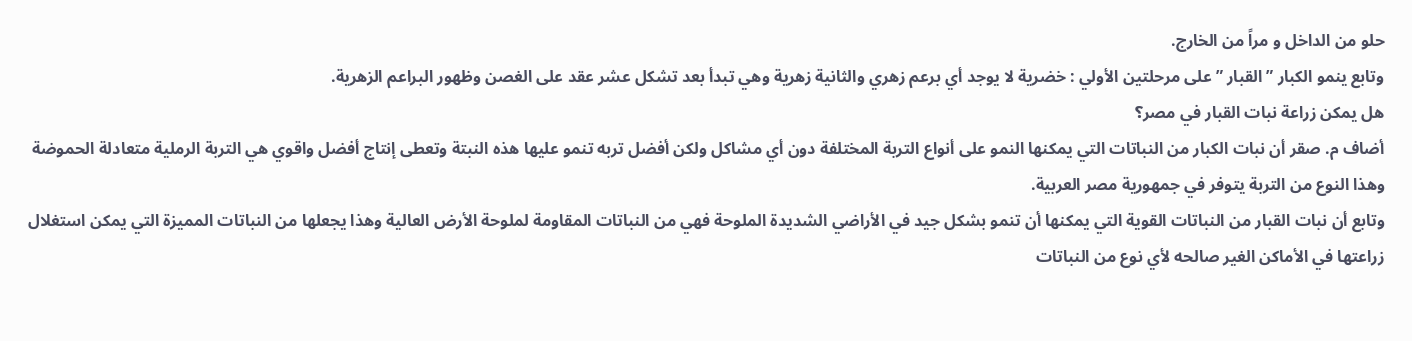حلو من الداخل و مراً من الخارج.
وتابع ينمو الكبار ” القبار ” على مرحلتين الأولي : خضرية لا يوجد أي برعم زهري والثانية زهرية وهي تبدأ بعد تشكل عشر عقد على الغصن وظهور البراعم الزهرية.
هل يمكن زراعة نبات القبار في مصر؟
أضاف م. صقر أن نبات الكبار من النباتات التي يمكنها النمو على أنواع التربة المختلفة دون أي مشاكل ولكن أفضل تربه تنمو عليها هذه النبتة وتعطى إنتاج أفضل واقوي هي التربة الرملية متعادلة الحموضة وهذا النوع من التربة يتوفر في جمهورية مصر العربية.
وتابع أن نبات القبار من النباتات القوية التي يمكنها أن تنمو بشكل جيد في الأراضي الشديدة الملوحة فهي من النباتات المقاومة لملوحة الأرض العالية وهذا يجعلها من النباتات المميزة التي يمكن استغلال زراعتها في الأماكن الغير صالحه لأي نوع من النباتات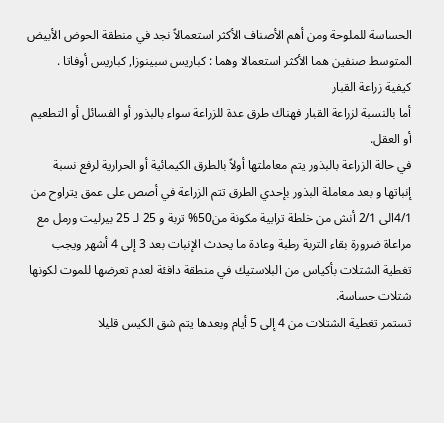الحساسة للملوحة ومن أهم الأصناف الأكثر استعمالاً نجد في منطقة الحوض الأبيض المتوسط صنفين هما الأكثر استعمالا وهما : كباريس سبينوزا, كباريس أوفاتا .
كيفية زراعة القبار
أما بالنسبة لزراعة القبار فهناك طرق عدة للزراعة سواء بالبذور أو الفسائل أو التطعيم أو العقل.
في حالة الزراعة بالبذور يتم معاملتها أولاً بالطرق الكيمائية أو الحرارية لرفع نسبة إنباتها و بعد معاملة البذور بإحدي الطرق تتم الزراعة في أصص على عمق يتراوح من 4/1الى 2/1 أنش من خلطة ترابية مكونة من50% تربة و 25 لـ 25 بيرليت ورمل مع مراعاة ضرورة بقاء التربة رطبة وعادة ما يحدث الإنبات بعد 3 إلى 4 أشهر ويجب تغطية الشتلات بأكياس من البلاستيك في منطقة دافئة لعدم تعرضها للموت لكونها شتلات حساسة.
تستمر تغطية الشتلات من 4 إلى 5 أيام وبعدها يتم شق الكيس قليلا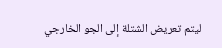ليتم تعريض الشتلة إلى الجو الخارجي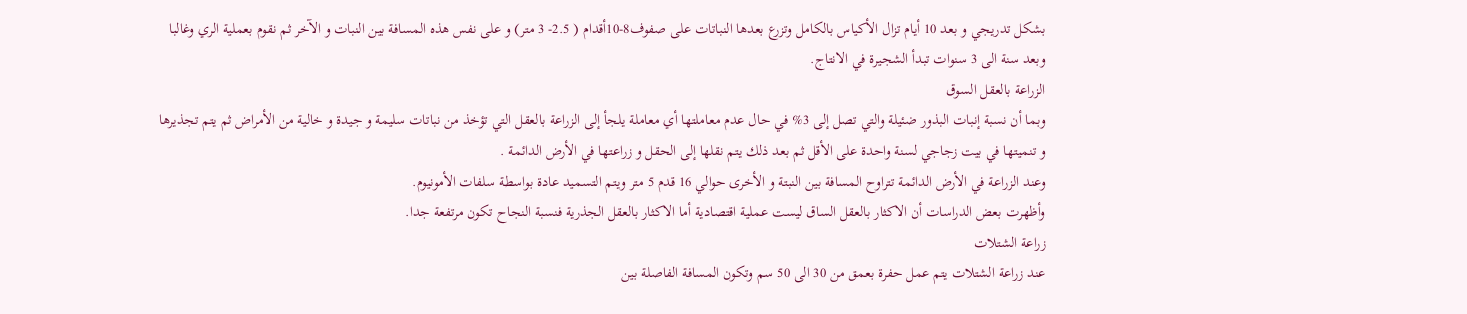بشكل تدريجي و بعد 10 أيام تزال الأكياس بالكامل وتزرع بعدها النباتات على صفوف8-10أقدام ( 2.5- 3 متر) و على نفس هذه المسافة بين النبات و الآخر ثم نقوم بعملية الري وغالبا وبعد سنة الى 3 سنوات تبدأ الشجيرة في الانتاج.
الزراعة بالعقل السوق
وبما أن نسبة إنبات البذور ضئيلة والتي تصل إلى 3% في حال عدم معاملتها أي معاملة يلجأ إلى الزراعة بالعقل التي تؤخذ من نباتات سليمة و جيدة و خالية من الأمراض ثم يتم تجذيرها و تنميتها في بيت زجاجي لسنة واحدة على الأقل ثم بعد ذلك يتم نقلها إلى الحقل و زراعتها في الأرض الدائمة .
وعند الزراعة في الأرض الدائمة تتراوح المسافة بين النبتة و الأخرى حوالي 16 قدم 5 متر ويتم التسميد عادة بواسطة سلفات الأمونيوم.
وأظهرت بعض الدراسات أن الاكثار بالعقل الساق ليست عملية اقتصادية أما الاكثار بالعقل الجذرية فنسبة النجاح تكون مرتفعة جدا.
زراعة الشتلات
عند زراعة الشتلات يتم عمل حفرة بعمق من 30 الى 50 سم وتكون المسافة الفاصلة بين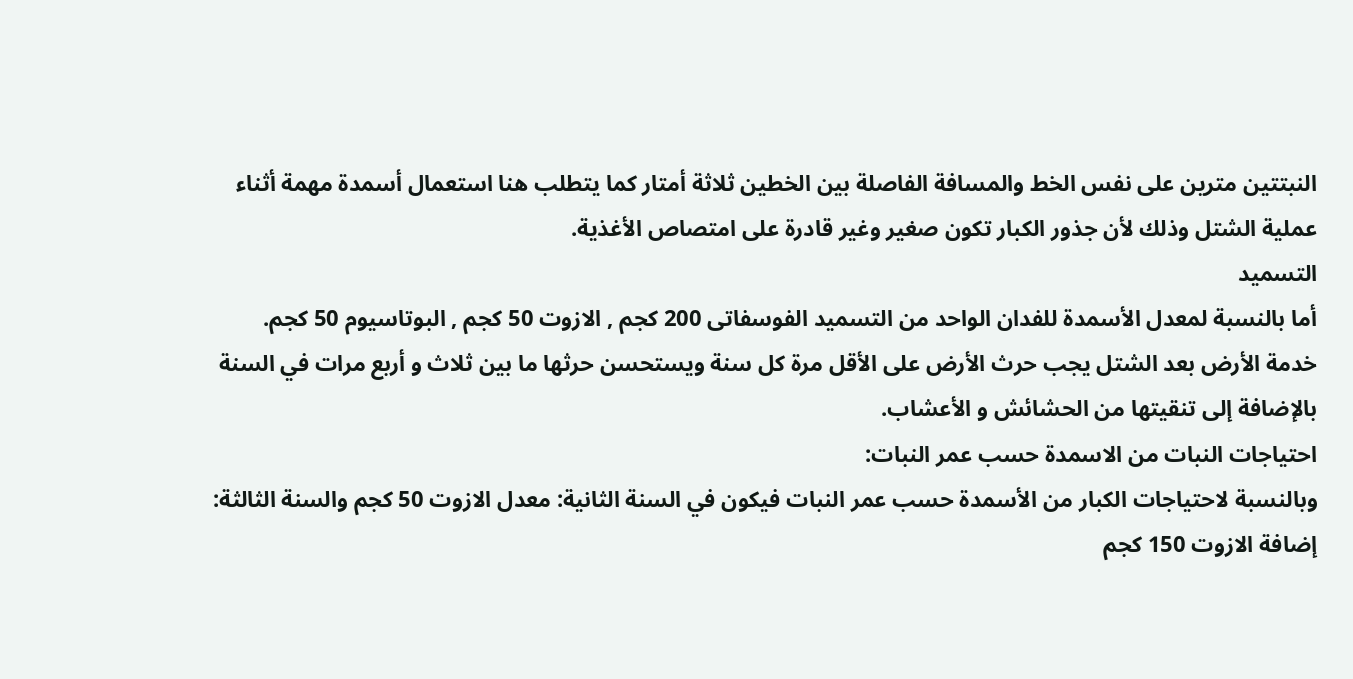النبتتين مترين على نفس الخط والمسافة الفاصلة بين الخطين ثلاثة أمتار كما يتطلب هنا استعمال أسمدة مهمة أثناء عملية الشتل وذلك لأن جذور الكبار تكون صغير وغير قادرة على امتصاص الأغذية.
التسميد
أما بالنسبة لمعدل الأسمدة للفدان الواحد من التسميد الفوسفاتى 200 كجم , الازوت 50 كجم , البوتاسيوم 50 كجم.
خدمة الأرض بعد الشتل يجب حرث الأرض على الأقل مرة كل سنة ويستحسن حرثها ما بين ثلاث و أربع مرات في السنة بالإضافة إلى تنقيتها من الحشائش و الأعشاب.
احتياجات النبات من الاسمدة حسب عمر النبات:
وبالنسبة لاحتياجات الكبار من الأسمدة حسب عمر النبات فيكون في السنة الثانية: معدل الازوت 50 كجم والسنة الثالثة:
إضافة الازوت 150 كجم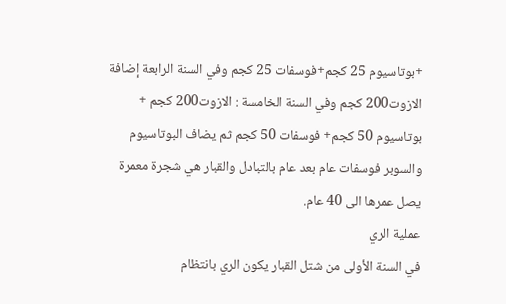+بوتاسيوم 25 كجم+فوسفات 25 كجم وفي السنة الرابعة إضافة الازوت200 كجم وفي السنة الخامسة : الازوت200 كجم + بوتاسيوم 50 كجم+ فوسفات 50 كجم ثم يضاف البوتاسيوم والسوبر فوسفات عام بعد عام بالتبادل والقبار هي شجرة معمرة يصل عمرها الى 40 عام.
عملية الري
في السنة الأولى من شتل القبار يكون الري بانتظام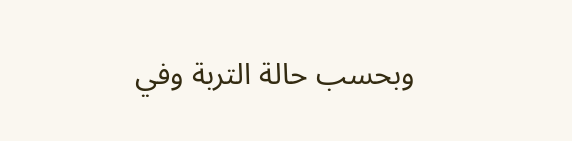وبحسب حالة التربة وفي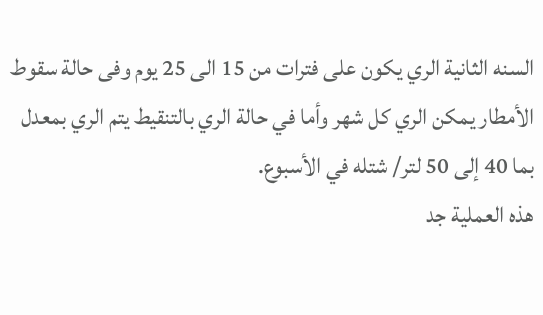السنه الثانية الري يكون على فترات من 15 الى 25 يوم وفى حالة سقوط الأمطار يمكن الري كل شهر وأما في حالة الري بالتنقيط يتم الري بمعدل بما 40 إلى 50 لتر/ شتله في الأسبوع.
هذه العملية جد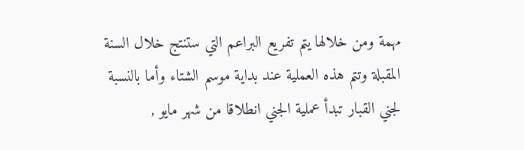مهمة ومن خلالها يتم تفريع البراعم التي ستنتج خلال السنة المقبلة وتتم هذه العملية عند بداية موسم الشتاء وأما بالنسبة لجني القبار تبدأ عملية الجني انطلاقا من شهر مايو ,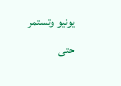يونيو وتستمر حتى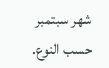شهر سبتمبر حسب النوع.